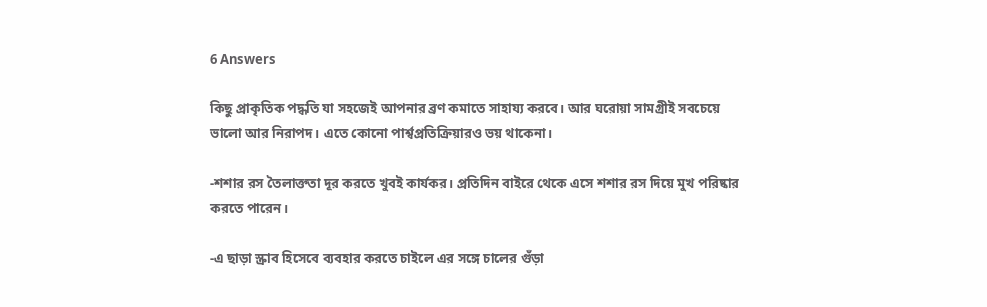6 Answers

কিছু প্রাকৃতিক পদ্ধতি যা সহজেই আপনার ব্রণ কমাতে সাহায্য করবে। আর ঘরোয়া সামগ্রীই সবচেয়ে ভালো আর নিরাপদ। এতে কোনো পার্শ্বপ্রতিক্রিয়ারও ভয় থাকেনা।

-শশার রস তৈলাক্ততা দূর করতে খুবই কার্যকর। প্রতিদিন বাইরে থেকে এসে শশার রস দিয়ে মুখ পরিষ্কার করতে পারেন।

-এ ছাড়া স্ক্রাব হিসেবে ব্যবহার করতে চাইলে এর সঙ্গে চালের গুঁড়া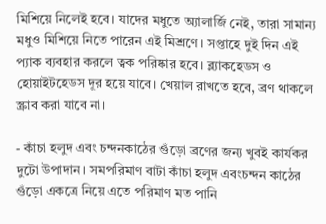মিশিয়ে নিলেই হবে। যাদের মধুতে অ্যালার্জি নেই, তারা সামান্য মধুও মিশিয়ে নিতে পারেন এই মিশ্রণে। সপ্তাহে দুই দিন এই প্যাক ব্যবহার করলে ত্বক পরিষ্কার হবে। ব্ল্যাকহেডস ও হোয়াইটহেডস দূর হয়ে যাবে। খেয়াল রাখতে হবে, ব্রণ থাকলে স্ক্রাব করা যাবে না।

- কাঁচা হলুদ এবং চন্দনকাঠের গুঁড়ো ব্রণের জন্য খুবই কার্যকর দুটো উপাদান। সমপরিমাণ বাটা কাঁচা হলুদ এবংচন্দন কাঠের গুঁড়ো একত্রে নিয়ে এতে পরিমাণ মত পানি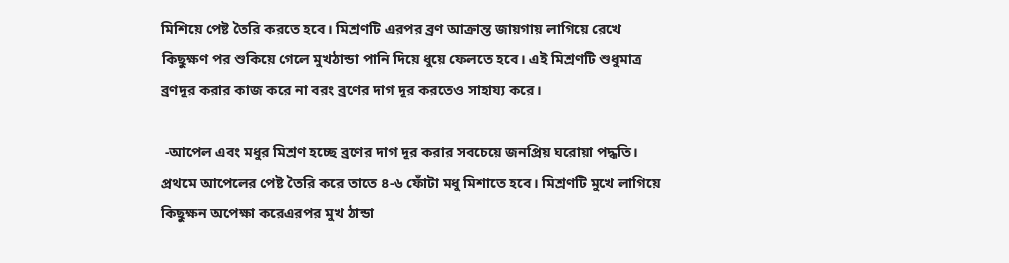মিশিয়ে পেষ্ট তৈরি করতে হবে। মিশ্রণটি এরপর ব্রণ আক্রান্ত জায়গায় লাগিয়ে রেখে কিছুক্ষণ পর শুকিয়ে গেলে মুখঠান্ডা পানি দিয়ে ধুয়ে ফেলতে হবে। এই মিশ্রণটি শুধুমাত্র ব্রণদূর করার কাজ করে না বরং ব্রণের দাগ দূর করতেও সাহায্য করে।

 -আপেল এবং মধুর মিশ্রণ হচ্ছে ব্রণের দাগ দূর করার সবচেয়ে জনপ্রিয় ঘরোয়া পদ্ধতি। প্রথমে আপেলের পেষ্ট তৈরি করে তাতে ৪-৬ ফোঁটা মধু মিশাতে হবে। মিশ্রণটি মুখে লাগিয়ে কিছুক্ষন অপেক্ষা করেএরপর মুখ ঠান্ডা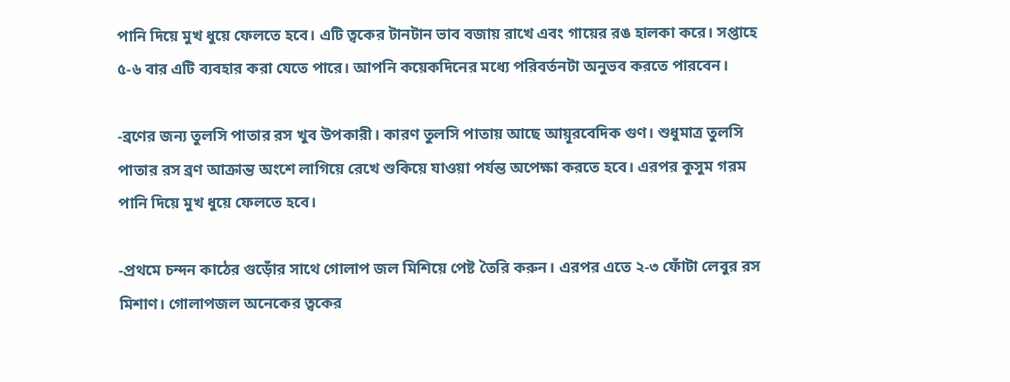পানি দিয়ে মুখ ধুয়ে ফেলতে হবে। এটি ত্বকের টানটান ভাব বজায় রাখে এবং গায়ের রঙ হালকা করে। সপ্তাহে ৫-৬ বার এটি ব্যবহার করা যেতে পারে। আপনি কয়েকদিনের মধ্যে পরিবর্তনটা অনুভব করতে পারবেন।

-ব্রণের জন্য তুলসি পাতার রস খুব উপকারী। কারণ তুলসি পাতায় আছে আয়ূরবেদিক গুণ। শুধুমাত্র তুলসি পাতার রস ব্রণ আক্রান্ত অংশে লাগিয়ে রেখে শুকিয়ে যাওয়া পর্যন্ত অপেক্ষা করতে হবে। এরপর কুসুম গরম পানি দিয়ে মুখ ধুয়ে ফেলতে হবে।

-প্রথমে চন্দন কাঠের গুড়োঁর সাথে গোলাপ জল মিশিয়ে পেষ্ট তৈরি করুন। এরপর এতে ২-৩ ফোঁটা লেবুর রস মিশাণ। গোলাপজল অনেকের ত্বকের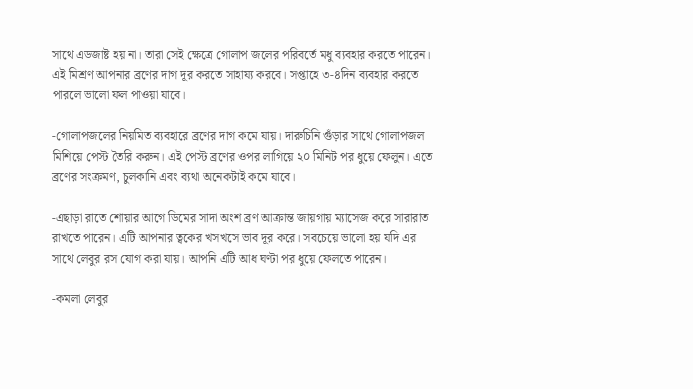সাথে এডজাষ্ট হয় না। তারা সেই ক্ষেত্রে গোলাপ জলের পরিবর্তে মধু ব্যবহার করতে পারেন। এই মিশ্রণ আপনার ব্রণের দাগ দূর করতে সাহায্য করবে। সপ্তাহে ৩-৪দিন ব্যবহার করতে পারলে ভালো ফল পাওয়া যাবে।

-গোলাপজলের নিয়মিত ব্যবহারে ব্রণের দাগ কমে যায়। দারুচিনি গুঁড়ার সাথে গোলাপজল মিশিয়ে পেস্ট তৈরি করুন। এই পেস্ট ব্রণের ওপর লাগিয়ে ২০ মিনিট পর ধুয়ে ফেলুন। এতে ব্রণের সংক্রমণ, চুলকানি এবং ব্যথা অনেকটাই কমে যাবে।

-এছাড়া রাতে শোয়ার আগে ডিমের সাদা অংশ ব্রণ আক্রান্ত জায়গায় ম্যাসেজ করে সারারাত রাখতে পারেন। এটি আপনার ত্বকের খসখসে ভাব দূর করে। সবচেয়ে ভালো হয় যদি এর সাথে লেবুর রস যোগ করা যায়। আপনি এটি আধ ঘণ্টা পর ধুয়ে ফেলতে পারেন।

-কমলা লেবুর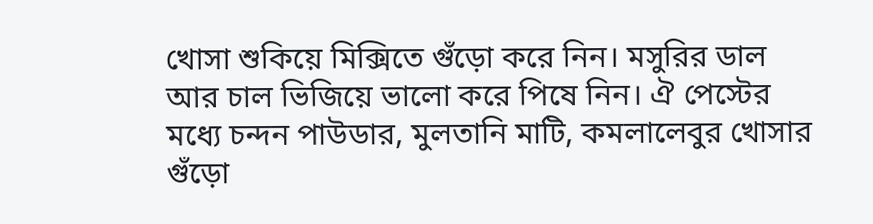খোসা শুকিয়ে মিক্সিতে গুঁড়ো করে নিন। মসুরির ডাল আর চাল ভিজিয়ে ভালো করে পিষে নিন। ঐ পেস্টের মধ্যে চন্দন পাউডার, মুলতানি মাটি, কমলালেবুর খোসার গুঁড়ো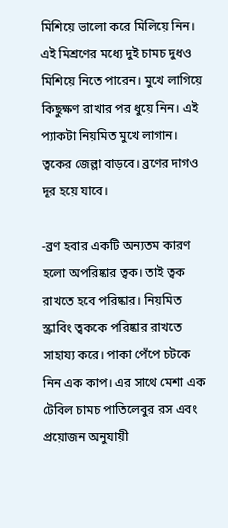মিশিয়ে ভালো করে মিলিয়ে নিন। এই মিশ্রণের মধ্যে দুই চামচ দুধও মিশিয়ে নিতে পারেন। মুখে লাগিয়ে কিছুক্ষণ রাখার পর ধুয়ে নিন। এই প্যাকটা নিয়মিত মুখে লাগান। ত্বকের জেল্লা বাড়বে। ব্রণের দাগও দূর হয়ে যাবে।

-ব্রণ হবার একটি অন্যতম কারণ হলো অপরিষ্কার ত্বক। তাই ত্বক রাখতে হবে পরিষ্কার। নিয়মিত স্ক্রাবিং ত্বককে পরিষ্কার রাখতে সাহায্য করে। পাকা পেঁপে চটকে নিন এক কাপ। এর সাথে মেশা এক টেবিল চামচ পাতিলেবুর রস এবং প্রয়োজন অনুযায়ী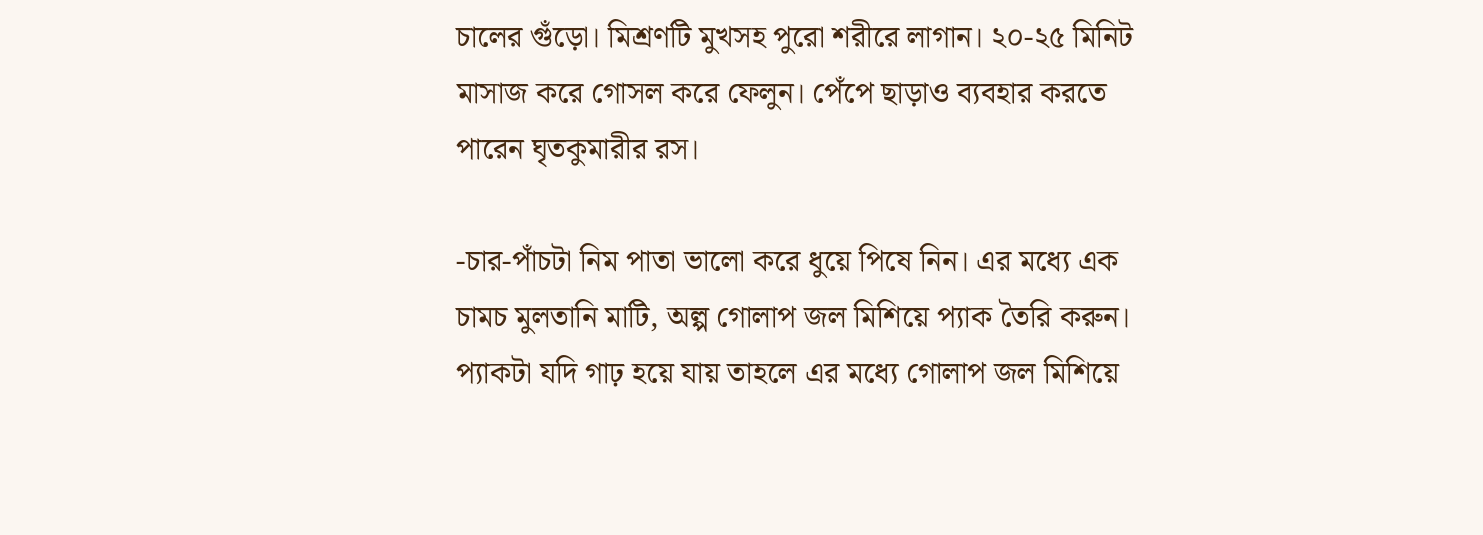চালের গুঁড়ো। মিশ্রণটি মুখসহ পুরো শরীরে লাগান। ২০-২৫ মিনিট মাসাজ করে গোসল করে ফেলুন। পেঁপে ছাড়াও ব্যবহার করতে পারেন ঘৃতকুমারীর রস।

-চার-পাঁচটা নিম পাতা ভালো করে ধুয়ে পিষে নিন। এর মধ্যে এক চামচ মুলতানি মাটি, অল্প গোলাপ জল মিশিয়ে প্যাক তৈরি করুন। প্যাকটা যদি গাঢ় হয়ে যায় তাহলে এর মধ্যে গোলাপ জল মিশিয়ে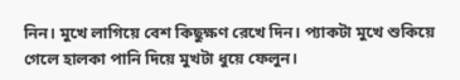নিন। মুখে লাগিয়ে বেশ কিছুক্ষণ রেখে দিন। প্যাকটা মুখে শুকিয়ে গেলে হালকা পানি দিয়ে মুখটা ধুয়ে ফেলুন।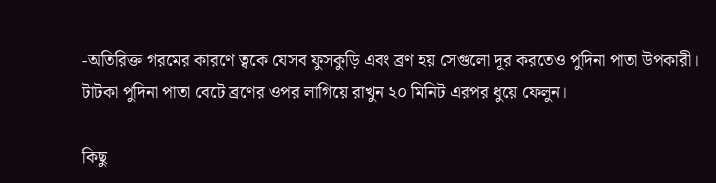-অতিরিক্ত গরমের কারণে ত্বকে যেসব ফুসকুড়ি এবং ব্রণ হয় সেগুলো দূর করতেও পুদিনা পাতা উপকারী। টাটকা পুদিনা পাতা বেটে ব্রণের ওপর লাগিয়ে রাখুন ২০ মিনিট এরপর ধুয়ে ফেলুন।

কিছু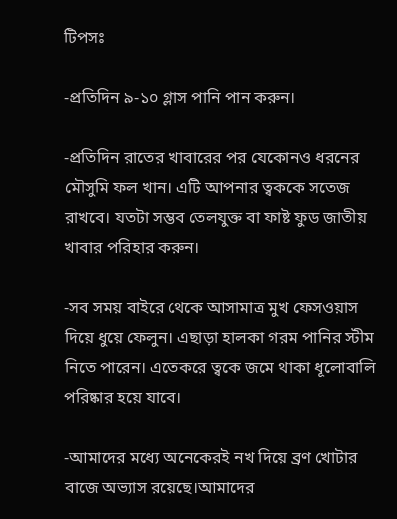টিপসঃ

-প্রতিদিন ৯-১০ গ্লাস পানি পান করুন।

-প্রতিদিন রাতের খাবারের পর যেকোনও ধরনের মৌসুমি ফল খান। এটি আপনার ত্বককে সতেজ রাখবে। যতটা সম্ভব তেলযুক্ত বা ফাষ্ট ফুড জাতীয় খাবার পরিহার করুন।

-সব সময় বাইরে থেকে আসামাত্র মুখ ফেসওয়াস দিয়ে ধুয়ে ফেলুন। এছাড়া হালকা গরম পানির স্টীম নিতে পারেন। এতেকরে ত্বকে জমে থাকা ধূলোবালি পরিষ্কার হয়ে যাবে।

-আমাদের মধ্যে অনেকেরই নখ দিয়ে ব্রণ খোটার বাজে অভ্যাস রয়েছে।আমাদের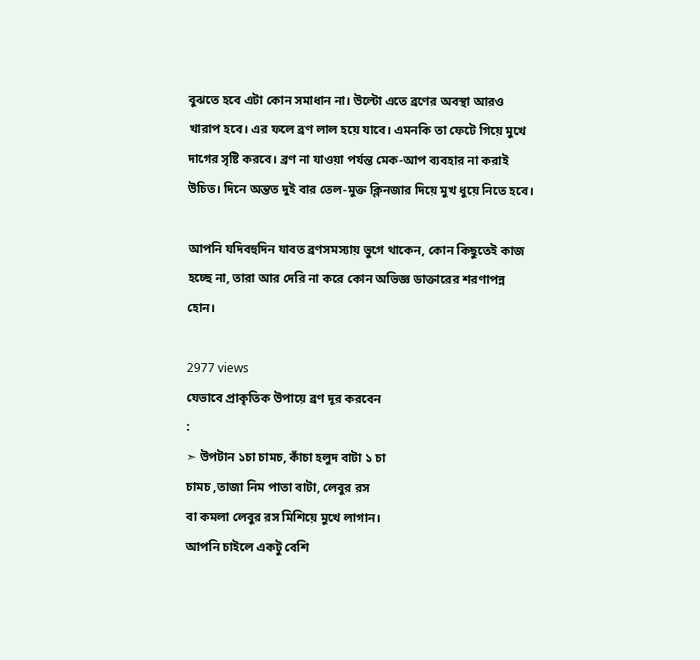বুঝতে হবে এটা কোন সমাধান না। উল্টো এতে ব্রণের অবস্থা আরও খারাপ হবে। এর ফলে ব্রণ লাল হয়ে যাবে। এমনকি তা ফেটে গিয়ে মুখে দাগের সৃষ্টি করবে। ব্রণ না যাওয়া পর্যন্ত মেক-আপ ব্যবহার না করাই উচিত। দিনে অন্তত দুই বার তেল-মুক্ত ক্লিনজার দিয়ে মুখ ধুয়ে নিতে হবে।

আপনি যদিবহুদিন যাবত ব্রণসমস্যায় ভুগে থাকেন, কোন কিছুতেই কাজ হচ্ছে না, তারা আর দেরি না করে কোন অভিজ্ঞ ডাক্তারের শরণাপন্ন হোন।

2977 views
যেভাবে প্রাকৃতিক উপায়ে ব্রণ দূর করবেন
:
➣ উপটান ১চা চামচ, কাঁচা হলুদ বাটা ১ চা
চামচ ,তাজা নিম পাতা বাটা, লেবুর রস
বা কমলা লেবুর রস মিশিয়ে মুখে লাগান।
আপনি চাইলে একটু বেশি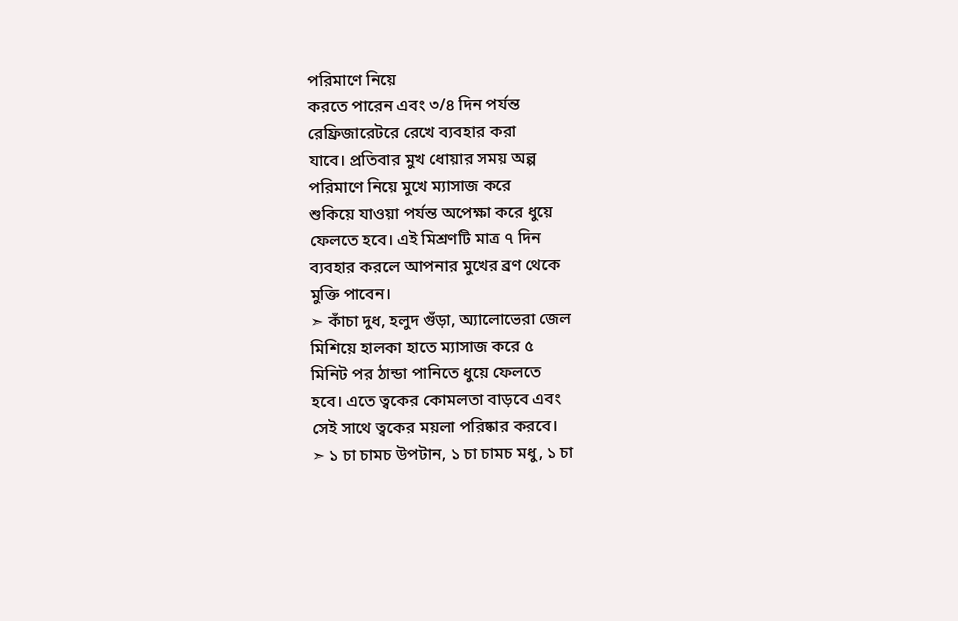পরিমাণে নিয়ে
করতে পারেন এবং ৩/৪ দিন পর্যন্ত
রেফ্রিজারেটরে রেখে ব্যবহার করা
যাবে। প্রতিবার মুখ ধোয়ার সময় অল্প
পরিমাণে নিয়ে মুখে ম্যাসাজ করে
শুকিয়ে যাওয়া পর্যন্ত অপেক্ষা করে ধুয়ে
ফেলতে হবে। এই মিশ্রণটি মাত্র ৭ দিন
ব্যবহার করলে আপনার মুখের ব্রণ থেকে
মুক্তি পাবেন।
➣ কাঁচা দুধ, হলুদ গুঁড়া, অ্যালোভেরা জেল
মিশিয়ে হালকা হাতে ম্যাসাজ করে ৫
মিনিট পর ঠান্ডা পানিতে ধুয়ে ফেলতে
হবে। এতে ত্বকের কোমলতা বাড়বে এবং
সেই সাথে ত্বকের ময়লা পরিষ্কার করবে।
➣ ১ চা চামচ উপটান, ১ চা চামচ মধু, ১ চা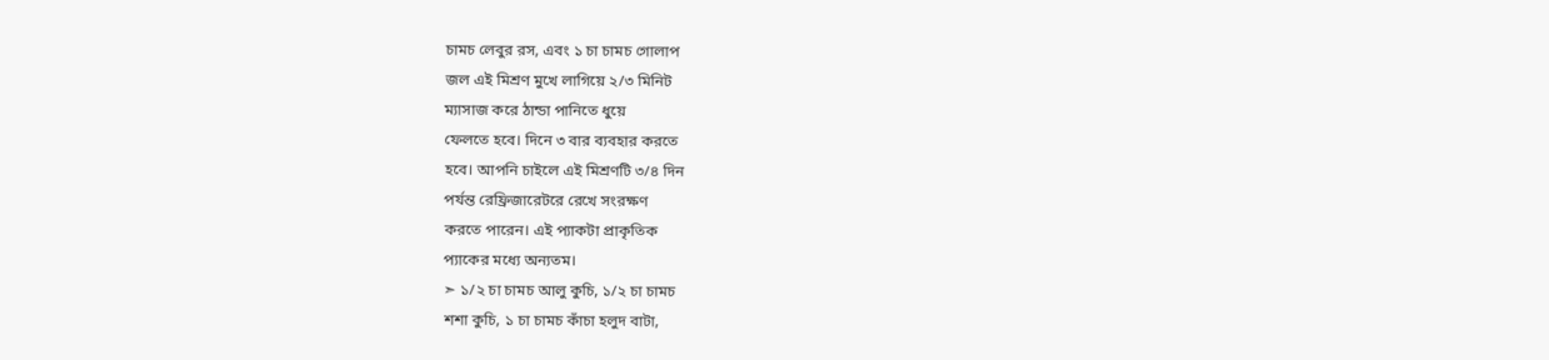চামচ লেবুর রস, এবং ১ চা চামচ গোলাপ
জল এই মিশ্রণ মুখে লাগিয়ে ২/৩ মিনিট
ম্যাসাজ করে ঠান্ডা পানিতে ধুয়ে
ফেলতে হবে। দিনে ৩ বার ব্যবহার করতে
হবে। আপনি চাইলে এই মিশ্রণটি ৩/৪ দিন
পর্যন্ত রেফ্রিজারেটরে রেখে সংরক্ষণ
করতে পারেন। এই প্যাকটা প্রাকৃতিক
প্যাকের মধ্যে অন্যতম।
➣ ১/২ চা চামচ আলু কুচি, ১/২ চা চামচ
শশা কুচি, ১ চা চামচ কাঁচা হলুদ বাটা,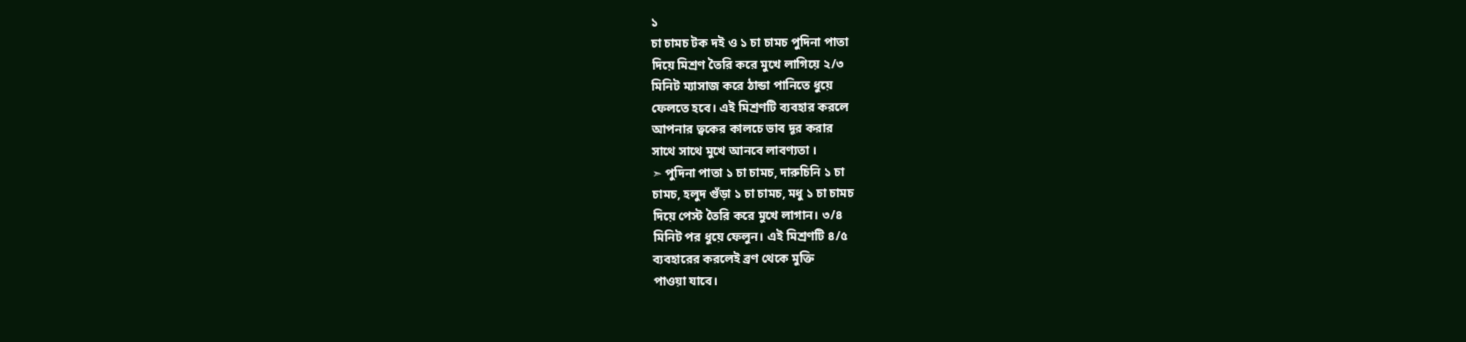১
চা চামচ টক দই ও ১ চা চামচ পুদিনা পাতা
দিয়ে মিশ্রণ তৈরি করে মুখে লাগিয়ে ২/৩
মিনিট ম্যাসাজ করে ঠান্ডা পানিতে ধুয়ে
ফেলতে হবে। এই মিশ্রণটি ব্যবহার করলে
আপনার ত্বকের কালচে ভাব দূর করার
সাথে সাথে মুখে আনবে লাবণ্যতা ।
➣ পুদিনা পাতা ১ চা চামচ, দারুচিনি ১ চা
চামচ, হলুদ গুঁড়া ১ চা চামচ, মধু ১ চা চামচ
দিয়ে পেস্ট তৈরি করে মুখে লাগান। ৩/৪
মিনিট পর ধুয়ে ফেলুন। এই মিশ্রণটি ৪/৫
ব্যবহারের করলেই ব্রণ থেকে মুক্তি
পাওয়া যাবে।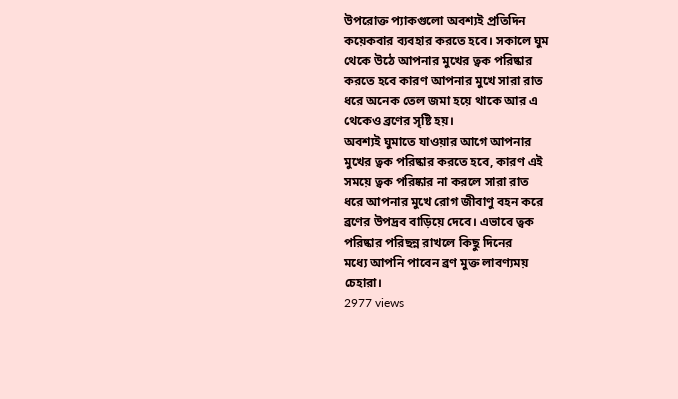উপরোক্ত প্যাকগুলো অবশ্যই প্রতিদিন
কয়েকবার ব্যবহার করতে হবে। সকালে ঘুম
থেকে উঠে আপনার মুখের ত্বক পরিষ্কার
করতে হবে কারণ আপনার মুখে সারা রাত
ধরে অনেক তেল জমা হয়ে থাকে আর এ
থেকেও ব্রণের সৃষ্টি হয়।
অবশ্যই ঘুমাতে যাওয়ার আগে আপনার
মুখের ত্বক পরিষ্কার করতে হবে, কারণ এই
সময়ে ত্বক পরিষ্কার না করলে সারা রাত
ধরে আপনার মুখে রোগ জীবাণু বহন করে
ব্রণের উপদ্রব বাড়িয়ে দেবে। এভাবে ত্বক
পরিষ্কার পরিছন্ন রাখলে কিছু দিনের
মধ্যে আপনি পাবেন ব্রণ মুক্ত লাবণ্যময়
চেহারা।
2977 views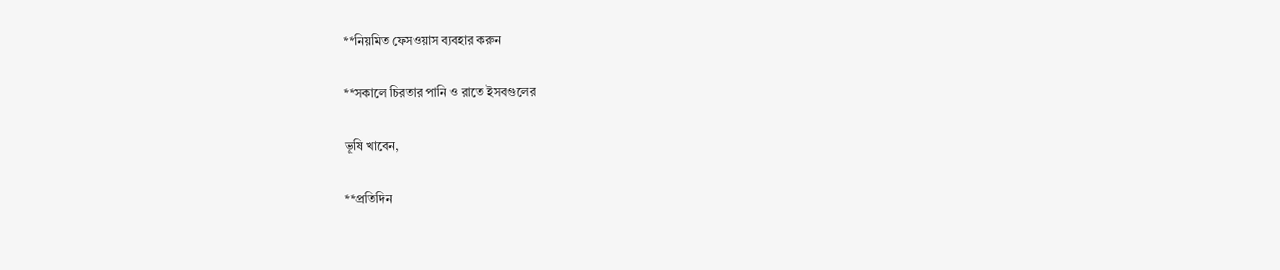**নিয়মিত ফেসওয়াস ব্যবহার করুন

**সকালে চিরতার পানি ও রাতে ইসবগুলের

ভূষি খাবেন,

**প্রতিদিন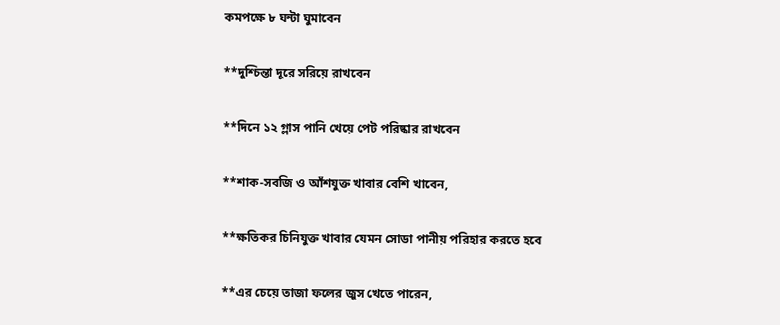কমপক্ষে ৮ ঘন্টা ঘুমাবেন

**দুশ্চিন্তা দূরে সরিয়ে রাখবেন

**দিনে ১২ গ্লাস পানি খেয়ে পেট পরিষ্কার রাখবেন

**শাক-সবজি ও আঁশযুক্ত খাবার বেশি খাবেন,

**ক্ষতিকর চিনিযুক্ত খাবার যেমন সোডা পানীয় পরিহার করতে হবে

**এর চেয়ে তাজা ফলের জুস খেতে পারেন,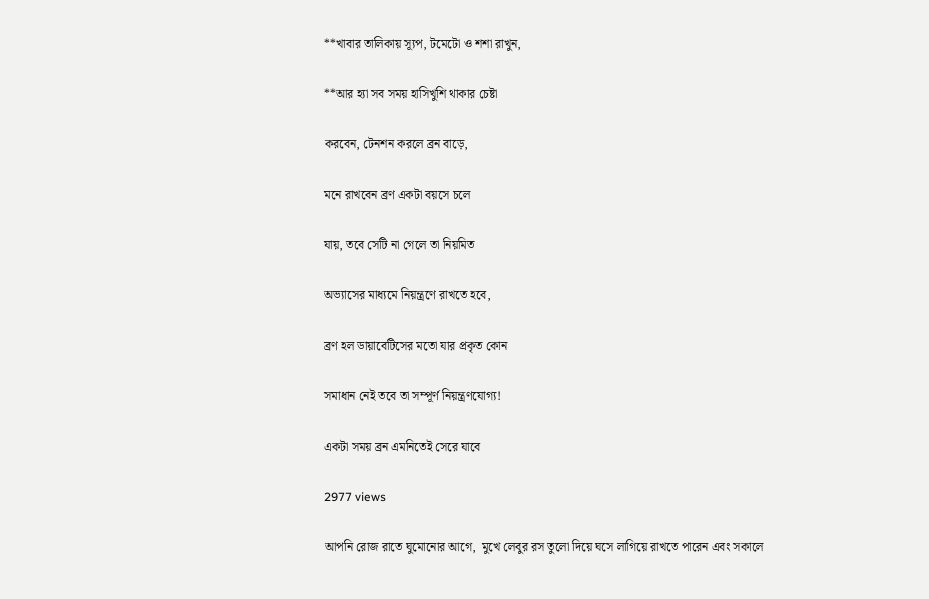**খাবার তালিকায় স্যূপ, টমেটো ও শশা রাখুন,

**আর হ্যা সব সময় হাসিখুশি থাকার চেষ্টা

করবেন, টেনশন করলে ব্রন বাড়ে,

মনে রাখবেন ব্রণ একটা বয়সে চলে

যায়, তবে সেটি না গেলে তা নিয়মিত

অভ্যাসের মাধ্যমে নিয়ন্ত্রণে রাখতে হবে,

ব্রণ হল ডায়াবেটিসের মতো যার প্রকৃত কোন

সমাধান নেই তবে তা সম্পূর্ণ নিয়ন্ত্রণযোগ্য!

একটা সময় ব্রন এমনিতেই সেরে যাবে

2977 views

আপনি রোজ রাতে ঘুমোনোর আগে,  মুখে লেবুর রস তুলো দিয়ে ঘসে লাগিয়ে রাখতে পারেন এবং সকালে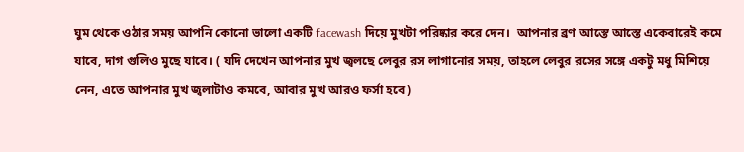ঘুম থেকে ওঠার সময় আপনি কোনো ভালো একটি facewash দিয়ে মুখটা পরিষ্কার করে দেন।  আপনার ব্রণ আস্তে আস্তে একেবারেই কমে যাবে, দাগ গুলিও মুছে যাবে। ( যদি দেখেন আপনার মুখ জ্বলছে লেবুর রস লাগানোর সময়, তাহলে লেবুর রসের সঙ্গে একটু মধু মিশিয়ে নেন, এতে আপনার মুখ জ্বলাটাও কমবে, আবার মুখ আরও ফর্সা হবে)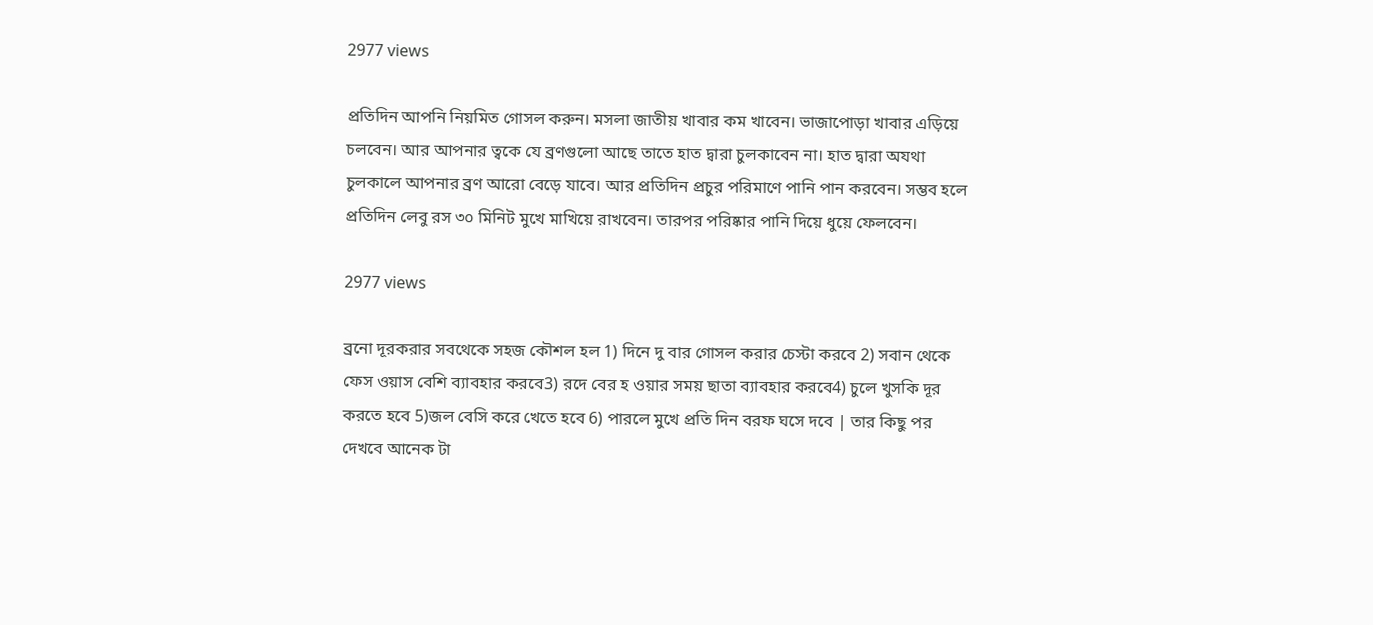2977 views

প্রতিদিন আপনি নিয়মিত গোসল করুন। মসলা জাতীয় খাবার কম খাবেন। ভাজাপোড়া খাবার এড়িয়ে চলবেন। আর আপনার ত্বকে যে ব্রণগুলো আছে তাতে হাত দ্বারা চুলকাবেন না। হাত দ্বারা অযথা চুলকালে আপনার ব্রণ আরো বেড়ে যাবে। আর প্রতিদিন প্রচুর পরিমাণে পানি পান করবেন। সম্ভব হলে প্রতিদিন লেবু রস ৩০ মিনিট মুখে মাখিয়ে রাখবেন। তারপর পরিষ্কার পানি দিয়ে ধুয়ে ফেলবেন।

2977 views

ব্রনো দূরকরার সবথেকে সহজ কৌশল হল 1) দিনে দু বার গোসল করার চেস্টা করবে 2) সবান থেকে ফেস ওয়াস বেশি ব্যাবহার করবে3) রদে বের হ ওয়ার সময় ছাতা ব্যাবহার করবে4) চুলে খুসকি দূর করতে হবে 5)জল বেসি করে খেতে হবে 6) পারলে মুখে প্রতি দিন বরফ ঘসে দবে | তার কিছু পর দেখবে আনেক টা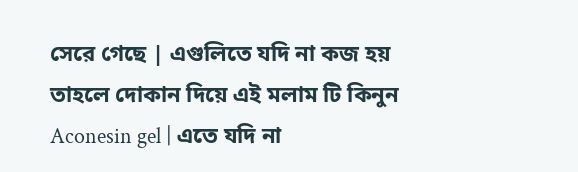সেরে গেছে | এগুলিতে যদি না কজ হয় তাহলে দোকান দিয়ে এই মলাম টি কিনুন  Aconesin gel | এতে যদি না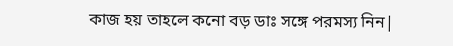কাজ হয় তাহলে কনো বড় ডাঃ সঙ্গে পরমস্য নিন|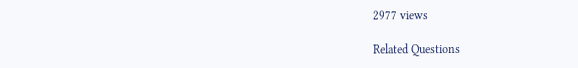2977 views

Related Questions